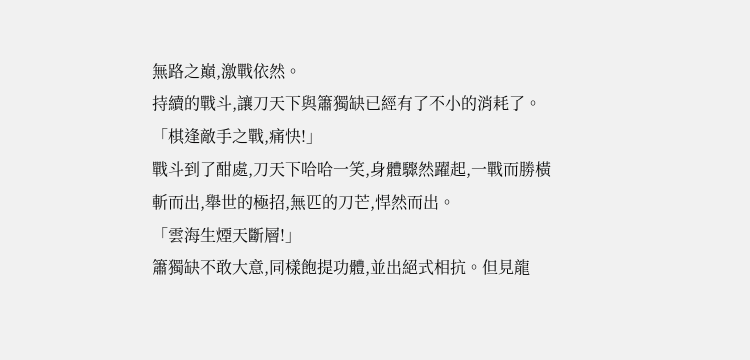無路之巔,激戰依然。
持續的戰斗,讓刀天下與簫獨缺已經有了不小的消耗了。
「棋逢敵手之戰,痛快!」
戰斗到了酣處,刀天下哈哈一笑,身體驟然躍起,一戰而勝橫斬而出,舉世的極招,無匹的刀芒,悍然而出。
「雲海生煙天斷層!」
簫獨缺不敢大意,同樣飽提功體,並出絕式相抗。但見龍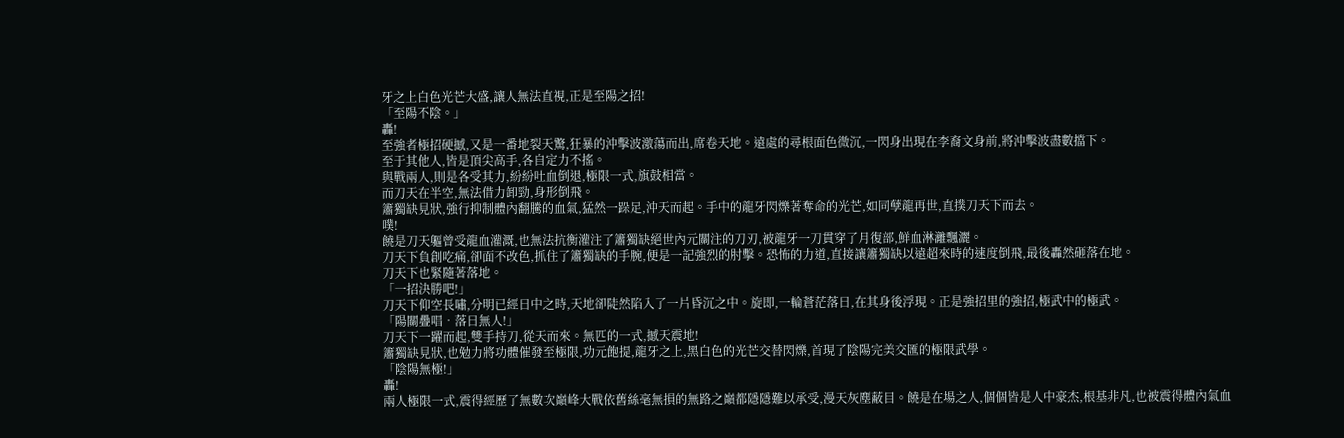牙之上白色光芒大盛,讓人無法直視,正是至陽之招!
「至陽不陰。」
轟!
至強者極招硬撼,又是一番地裂天驚,狂暴的沖擊波激蕩而出,席卷天地。遠處的尋根面色微沉,一閃身出現在李裔文身前,將沖擊波盡數擋下。
至于其他人,皆是頂尖高手,各自定力不搖。
與戰兩人,則是各受其力,紛紛吐血倒退,極限一式,旗鼓相當。
而刀天在半空,無法借力卸勁,身形倒飛。
簫獨缺見狀,強行抑制體內翻騰的血氣,猛然一跺足,沖天而起。手中的龍牙閃爍著奪命的光芒,如同孽龍再世,直撲刀天下而去。
噗!
饒是刀天軀曾受龍血灌溉,也無法抗衡灌注了簫獨缺絕世內元關注的刀刃,被龍牙一刀貫穿了月復部,鮮血淋灕飄灑。
刀天下負創吃痛,卻面不改色,抓住了簫獨缺的手腕,便是一記強烈的肘擊。恐怖的力道,直接讓簫獨缺以遠超來時的速度倒飛,最後轟然砸落在地。
刀天下也緊隨著落地。
「一招決勝吧!」
刀天下仰空長嘯,分明已經日中之時,天地卻陡然陷入了一片昏沉之中。旋即,一輪蒼茫落日,在其身後浮現。正是強招里的強招,極武中的極武。
「陽關疊唱•落日無人!」
刀天下一躍而起,雙手持刀,從天而來。無匹的一式,撼天震地!
簫獨缺見狀,也勉力將功體催發至極限,功元飽提,龍牙之上,黑白色的光芒交替閃爍,首現了陰陽完美交匯的極限武學。
「陰陽無極!」
轟!
兩人極限一式,震得經歷了無數次巔峰大戰依舊絲毫無損的無路之巔都隱隱難以承受,漫天灰塵蔽目。饒是在場之人,個個皆是人中豪杰,根基非凡,也被震得體內氣血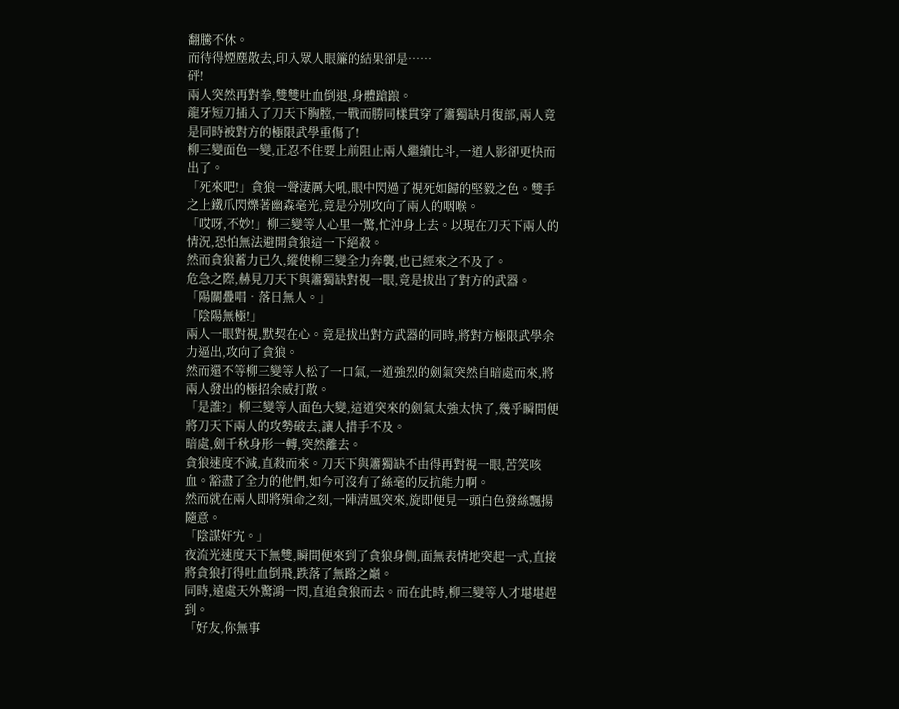翻騰不休。
而待得煙塵散去,印入眾人眼簾的結果卻是……
砰!
兩人突然再對拳,雙雙吐血倒退,身體蹌踉。
龍牙短刀插入了刀天下胸膛,一戰而勝同樣貫穿了簫獨缺月復部,兩人竟是同時被對方的極限武學重傷了!
柳三變面色一變,正忍不住要上前阻止兩人繼續比斗,一道人影卻更快而出了。
「死來吧!」貪狼一聲淒厲大吼,眼中閃過了視死如歸的堅毅之色。雙手之上鐵爪閃爍著幽森毫光,竟是分別攻向了兩人的咽喉。
「哎呀,不妙!」柳三變等人心里一驚,忙沖身上去。以現在刀天下兩人的情況,恐怕無法避開貪狼這一下絕殺。
然而貪狼蓄力已久,縱使柳三變全力奔襲,也已經來之不及了。
危急之際,赫見刀天下與簫獨缺對視一眼,竟是拔出了對方的武器。
「陽關疊唱•落日無人。」
「陰陽無極!」
兩人一眼對視,默契在心。竟是拔出對方武器的同時,將對方極限武學余力逼出,攻向了貪狼。
然而還不等柳三變等人松了一口氣,一道強烈的劍氣突然自暗處而來,將兩人發出的極招余威打散。
「是誰?」柳三變等人面色大變,這道突來的劍氣太強太快了,幾乎瞬間便將刀天下兩人的攻勢破去,讓人措手不及。
暗處,劍千秋身形一轉,突然離去。
貪狼速度不減,直殺而來。刀天下與簫獨缺不由得再對視一眼,苦笑咳血。豁盡了全力的他們,如今可沒有了絲毫的反抗能力啊。
然而就在兩人即將殞命之刻,一陣清風突來,旋即便見一頭白色發絲飄揚隨意。
「陰謀奸宄。」
夜流光速度天下無雙,瞬間便來到了貪狼身側,面無表情地突起一式,直接將貪狼打得吐血倒飛,跌落了無路之巔。
同時,遠處天外驚鴻一閃,直追貪狼而去。而在此時,柳三變等人才堪堪趕到。
「好友,你無事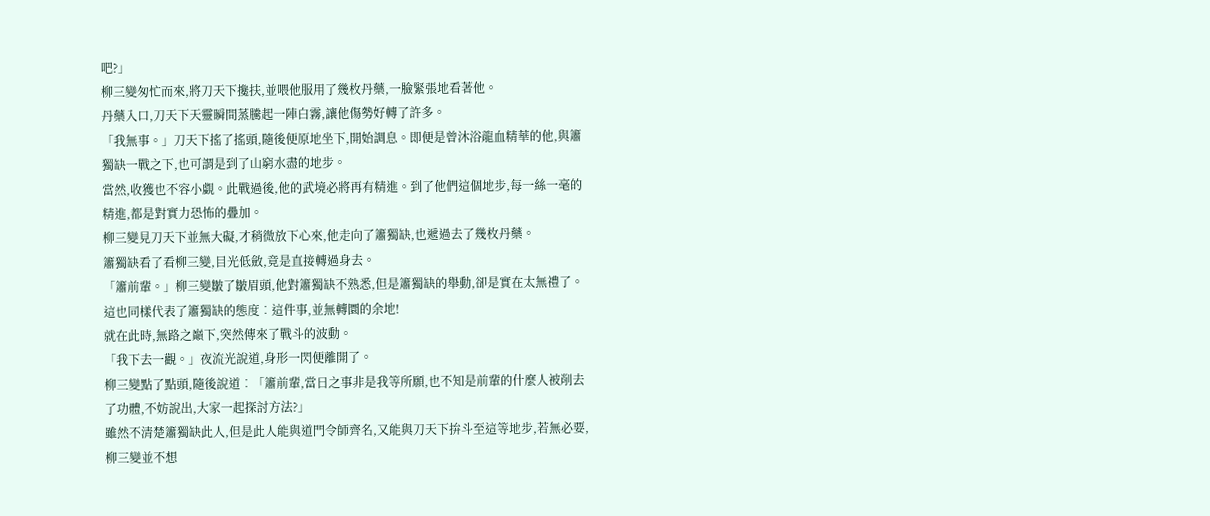吧?」
柳三變匆忙而來,將刀天下攙扶,並喂他服用了幾枚丹藥,一臉緊張地看著他。
丹藥入口,刀天下天靈瞬間蒸騰起一陣白霧,讓他傷勢好轉了許多。
「我無事。」刀天下搖了搖頭,隨後便原地坐下,開始調息。即便是曾沐浴龍血精華的他,與簫獨缺一戰之下,也可謂是到了山窮水盡的地步。
當然,收獲也不容小覷。此戰過後,他的武境必將再有精進。到了他們這個地步,每一絲一毫的精進,都是對實力恐怖的疊加。
柳三變見刀天下並無大礙,才稍微放下心來,他走向了簫獨缺,也遞過去了幾枚丹藥。
簫獨缺看了看柳三變,目光低斂,竟是直接轉過身去。
「簫前輩。」柳三變皺了皺眉頭,他對簫獨缺不熟悉,但是簫獨缺的舉動,卻是實在太無禮了。
這也同樣代表了簫獨缺的態度︰這件事,並無轉圜的余地!
就在此時,無路之巔下,突然傳來了戰斗的波動。
「我下去一觀。」夜流光說道,身形一閃便離開了。
柳三變點了點頭,隨後說道︰「簫前輩,當日之事非是我等所願,也不知是前輩的什麼人被削去了功體,不妨說出,大家一起探討方法?」
雖然不清楚簫獨缺此人,但是此人能與道門令師齊名,又能與刀天下拚斗至這等地步,若無必要,柳三變並不想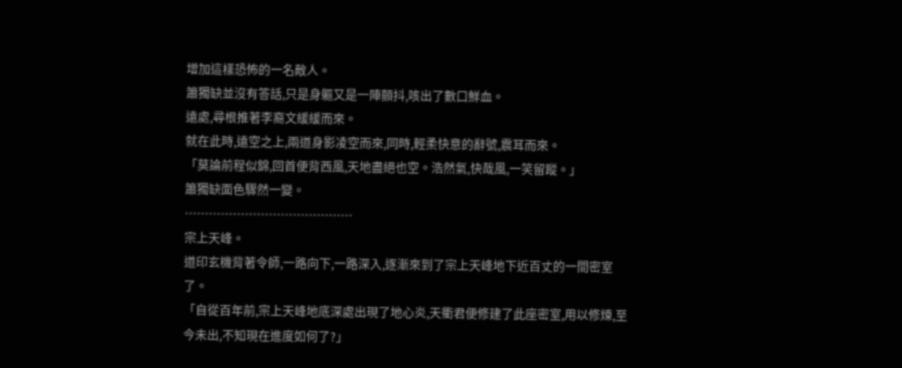增加這樣恐怖的一名敵人。
簫獨缺並沒有答話,只是身軀又是一陣顫抖,咳出了數口鮮血。
遠處,尋根推著李裔文緩緩而來。
就在此時,遠空之上,兩道身影凌空而來,同時,輕柔快意的辭號,震耳而來。
「莫論前程似錦,回首便背西風,天地盡絕也空。浩然氣,快哉風,一笑留蹤。」
簫獨缺面色驟然一變。
……………………………………
宗上天峰。
道印玄機背著令師,一路向下,一路深入,逐漸來到了宗上天峰地下近百丈的一間密室了。
「自從百年前,宗上天峰地底深處出現了地心炎,天衢君便修建了此座密室,用以修煉,至今未出,不知現在進度如何了?」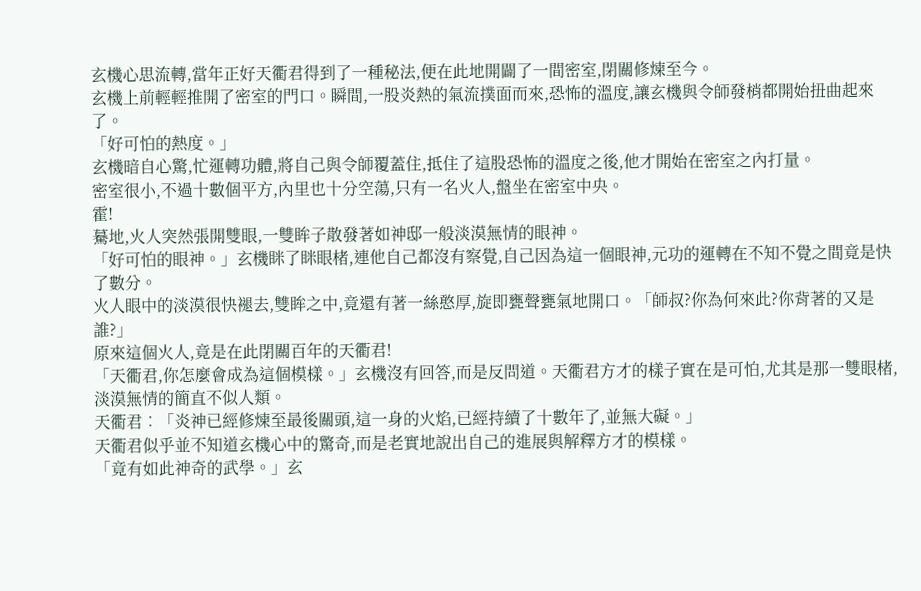玄機心思流轉,當年正好天衢君得到了一種秘法,便在此地開闢了一間密室,閉關修煉至今。
玄機上前輕輕推開了密室的門口。瞬間,一股炎熱的氣流撲面而來,恐怖的溫度,讓玄機與令師發梢都開始扭曲起來了。
「好可怕的熱度。」
玄機暗自心驚,忙運轉功體,將自己與令師覆蓋住,抵住了這股恐怖的溫度之後,他才開始在密室之內打量。
密室很小,不過十數個平方,內里也十分空蕩,只有一名火人,盤坐在密室中央。
霍!
驀地,火人突然張開雙眼,一雙眸子散發著如神邸一般淡漠無情的眼神。
「好可怕的眼神。」玄機眯了眯眼楮,連他自己都沒有察覺,自己因為這一個眼神,元功的運轉在不知不覺之間竟是快了數分。
火人眼中的淡漠很快褪去,雙眸之中,竟還有著一絲憨厚,旋即甕聲甕氣地開口。「師叔?你為何來此?你背著的又是誰?」
原來這個火人,竟是在此閉關百年的天衢君!
「天衢君,你怎麼會成為這個模樣。」玄機沒有回答,而是反問道。天衢君方才的樣子實在是可怕,尤其是那一雙眼楮,淡漠無情的簡直不似人類。
天衢君︰「炎神已經修煉至最後關頭,這一身的火焰,已經持續了十數年了,並無大礙。」
天衢君似乎並不知道玄機心中的驚奇,而是老實地說出自己的進展與解釋方才的模樣。
「竟有如此神奇的武學。」玄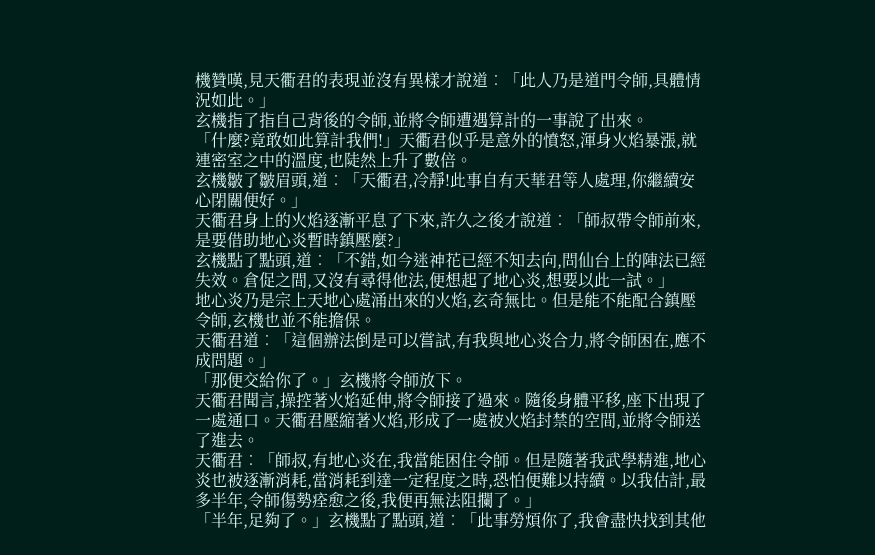機贊嘆,見天衢君的表現並沒有異樣才說道︰「此人乃是道門令師,具體情況如此。」
玄機指了指自己背後的令師,並將令師遭遇算計的一事說了出來。
「什麼?竟敢如此算計我們!」天衢君似乎是意外的憤怒,渾身火焰暴漲,就連密室之中的溫度,也陡然上升了數倍。
玄機皺了皺眉頭,道︰「天衢君,冷靜!此事自有天華君等人處理,你繼續安心閉關便好。」
天衢君身上的火焰逐漸平息了下來,許久之後才說道︰「師叔帶令師前來,是要借助地心炎暫時鎮壓麼?」
玄機點了點頭,道︰「不錯,如今迷神花已經不知去向,問仙台上的陣法已經失效。倉促之間,又沒有尋得他法,便想起了地心炎,想要以此一試。」
地心炎乃是宗上天地心處涌出來的火焰,玄奇無比。但是能不能配合鎮壓令師,玄機也並不能擔保。
天衢君道︰「這個辦法倒是可以嘗試,有我與地心炎合力,將令師困在,應不成問題。」
「那便交給你了。」玄機將令師放下。
天衢君聞言,操控著火焰延伸,將令師接了過來。隨後身體平移,座下出現了一處通口。天衢君壓縮著火焰,形成了一處被火焰封禁的空間,並將令師送了進去。
天衢君︰「師叔,有地心炎在,我當能困住令師。但是隨著我武學精進,地心炎也被逐漸消耗,當消耗到達一定程度之時,恐怕便難以持續。以我估計,最多半年,令師傷勢痊愈之後,我便再無法阻攔了。」
「半年,足夠了。」玄機點了點頭,道︰「此事勞煩你了,我會盡快找到其他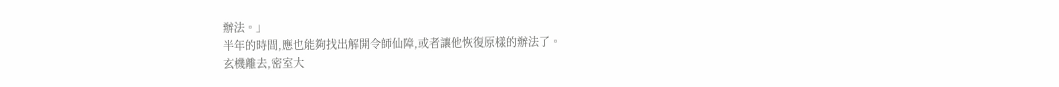辦法。」
半年的時間,應也能夠找出解開令師仙障,或者讓他恢復原樣的辦法了。
玄機離去,密室大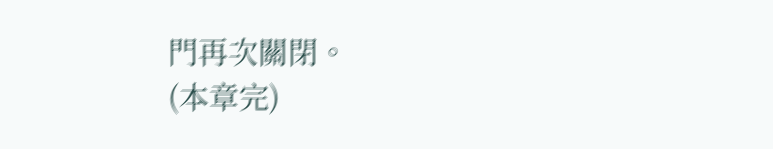門再次關閉。
(本章完)